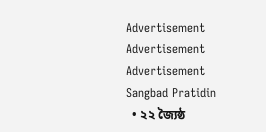Advertisement
Advertisement
Advertisement
Sangbad Pratidin
  • ২২ জ্যৈষ্ঠ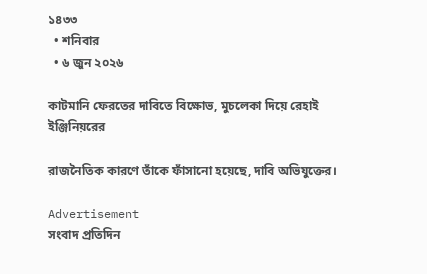১৪৩৩
  • শনিবার
  • ৬ জুন ২০২৬

কাটমানি ফেরতের দাবিতে বিক্ষোভ, মুচলেকা দিয়ে রেহাই ইঞ্জিনিয়রের

রাজনৈতিক কারণে তাঁকে ফাঁসানো হয়েছে, দাবি অভিযুক্তের।

Advertisement
সংবাদ প্রতিদিন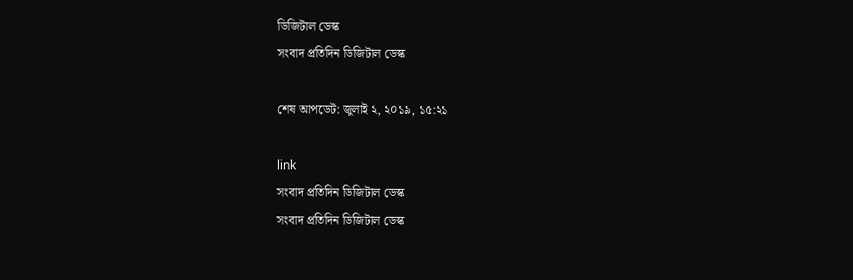ডিজিটাল ডেস্ক
সংবাদ প্রতিদিন ডিজিটাল ডেস্ক

শেষ আপডেট: জুলাই ২, ২০১৯, ১৫:২১

link
সংবাদ প্রতিদিন ডিজিটাল ডেস্ক
সংবাদ প্রতিদিন ডিজিটাল ডেস্ক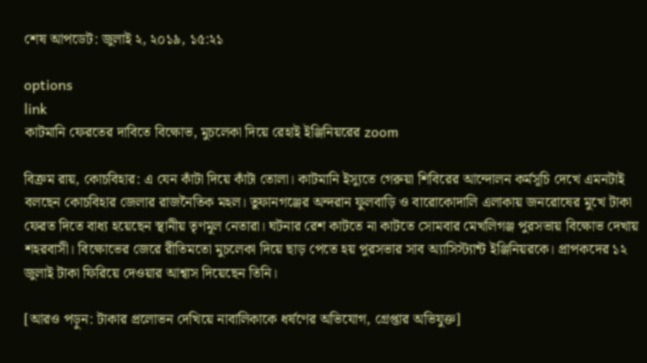শেষ আপডেট: জুলাই ২, ২০১৯, ১৫:২১

options
link
কাটমানি ফেরতের দাবিতে বিক্ষোভ, মুচলেকা দিয়ে রেহাই ইঞ্জিনিয়রের zoom

বিক্রম রায়, কোচবিহার: এ যেন কাঁটা দিয়ে কাঁটা তোলা। কাটমানি ইস্যুতে গেরুয়া শিবিরের আন্দোলন কর্মসূচি দেখে এমনটাই বলছেন কোচবিহার জেলার রাজনৈতিক মহল। তুফানগঞ্জের অন্দরান ফুলবাড়ি ও বারোকোদালি এলাকায় জনরোষের মুখে টাকা ফেরত দিতে বাধ্য হয়েছেন স্থানীয় তৃণমূল নেতারা। ঘটনার রেশ কাটতে না কাটতে সোমবার মেখলিগঞ্জ পুরসভায় বিক্ষোভ দেখায় শহরবাসী। ‌বিক্ষোভের জেরে রীতিমতো মুচলেকা দিয়ে ছাড় পেতে হয় পুরসভার সাব অ্যাসিস্ট্যান্ট ইঞ্জিনিয়রকে। প্রাপকদের ১২ জুলাই টাকা ফিরিয়ে দেওয়ার আশ্বাস দিয়েছেন তিনি।

[আরও পড়ুন: টাকার প্রলোভন দেখিয়ে নাবালিকাকে ধর্ষণের অভিযোগ, গ্রেপ্তার অভিযুক্ত]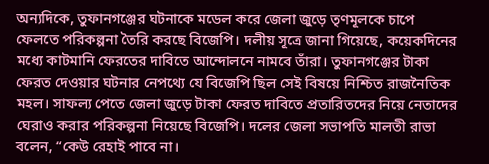অন্যদিকে, তুফানগঞ্জের ঘটনাকে মডেল করে জেলা জুড়ে তৃণমূলকে চাপে ফেলতে পরিকল্পনা তৈরি করছে বিজেপি। দলীয় সূত্রে জানা গিয়েছে, কয়েকদিনের মধ্যে কাটমানি ফেরতের দাবিতে আন্দোলনে নামবে তাঁরা। তুফানগঞ্জের টাকা ফেরত দেওয়ার ঘটনার নেপথ্যে যে বিজেপি ছিল সেই বিষয়ে নিশ্চিত রাজনৈতিক মহল। সাফল্য পেতে জেলা জুড়ে টাকা ফেরত দাবিতে প্রতারিতদের নিয়ে নেতাদের ঘেরাও করার পরিকল্পনা নিয়েছে বিজেপি। দলের জেলা সভাপতি মালতী রাভা বলেন, “কেউ রেহাই পাবে না।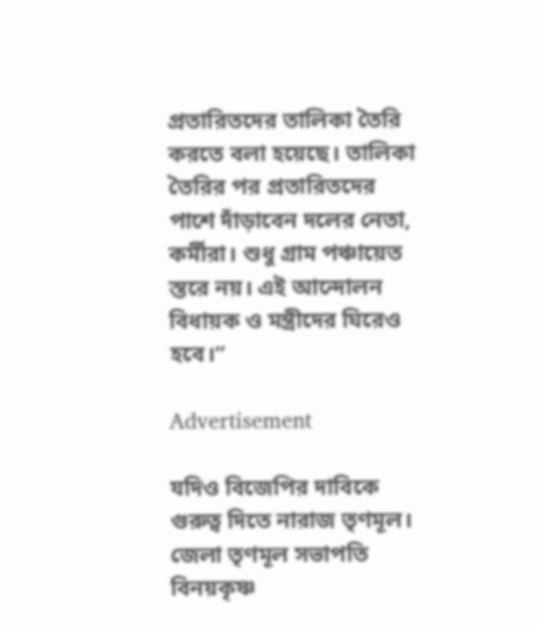প্রতারিতদের তালিকা তৈরি করতে বলা হয়েছে। তালিকা তৈরির পর প্রতারিতদের পাশে দাঁড়াবেন দলের নেতা, কর্মীরা। শুধু গ্রাম পঞ্চায়েত স্তরে নয়। এই আন্দোলন বিধায়ক ও মন্ত্রীদের ঘিরেও হবে।”

Advertisement

যদিও বিজেপির দাবিকে গুরুত্ব দিতে নারাজ তৃণমূল। জেলা তৃণমূল সভাপতি বিনয়কৃষ্ণ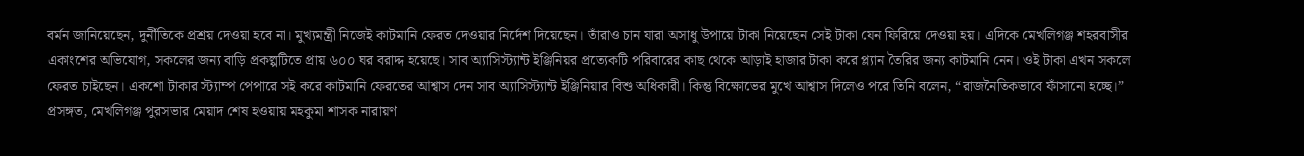বর্মন জানিয়েছেন, দুর্নীতিকে প্রশ্রয় দেওয়া হবে না। মুখ্যমন্ত্রী নিজেই কাটমানি ফেরত দেওয়ার নির্দেশ দিয়েছেন। তাঁরাও চান যারা অসাধু উপায়ে টাকা নিয়েছেন সেই টাকা যেন ফিরিয়ে দেওয়া হয়। এদিকে মেখলিগঞ্জ শহরবাসীর একাংশের অভিযোগ, সকলের জন্য বাড়ি প্রকল্পটিতে প্রায় ৬০০ ঘর বরাদ্দ হয়েছে। সাব অ্যাসিস্ট্যান্ট ইঞ্জিনিয়র প্রত্যেকটি পরিবারের কাছ থেকে আড়াই হাজার টাকা করে প্ল্যান তৈরির জন্য কাটমানি নেন। ওই টাকা এখন সকলে ফেরত চাইছেন। একশো টাকার স্ট্যাম্প পেপারে সই করে কাটমানি ফেরতের আশ্বাস দেন সাব অ্যাসিস্ট্যান্ট ইঞ্জিনিয়ার বিশু অধিকারী। কিন্তু বিক্ষোভের মুখে আশ্বাস দিলেও পরে তিনি বলেন, “রাজনৈতিকভাবে ফাঁসানো হচ্ছে।” প্রসঙ্গত, মেখলিগঞ্জ পুরসভার মেয়াদ শেষ হওয়ায় মহকুমা শাসক নারায়ণ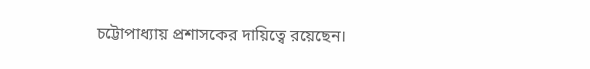চট্টোপাধ্যায় প্রশাসকের দায়িত্বে রয়েছেন।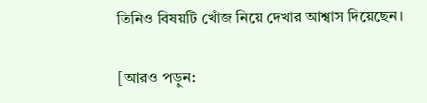তিনিও বিষয়টি খোঁজ নিয়ে দেখার আশ্বাস দিয়েছেন।

[আরও পড়ুন: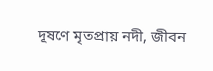দূষণে মৃতপ্রায় নদী, জীবন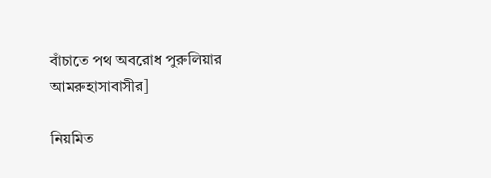বাঁচাতে পথ অবরোধ পুরুলিয়ার আমরুহাসাবাসীর]

নিয়মিত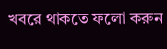খবরে থাকতে ফলো করুন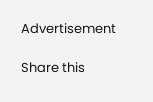Advertisement

Share this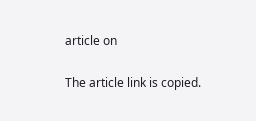article on

The article link is copied.